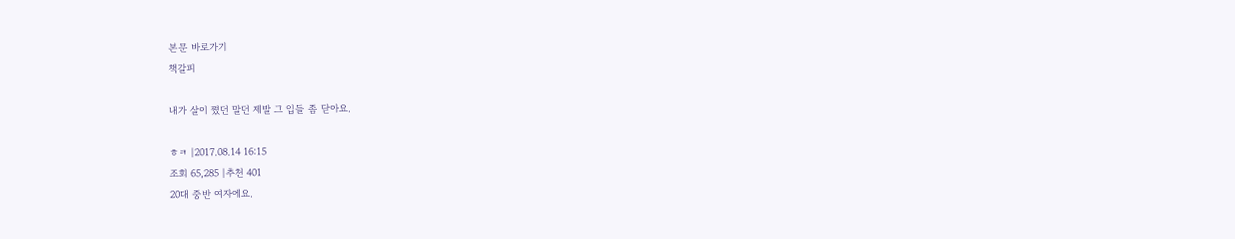본문 바로가기
책갈피

내가 살이 쪘던 말던 제발 그 입들 좀 닫아요.

ㅎㅋ |2017.08.14 16:15
조회 65,285 |추천 401
20대 중반 여자에요.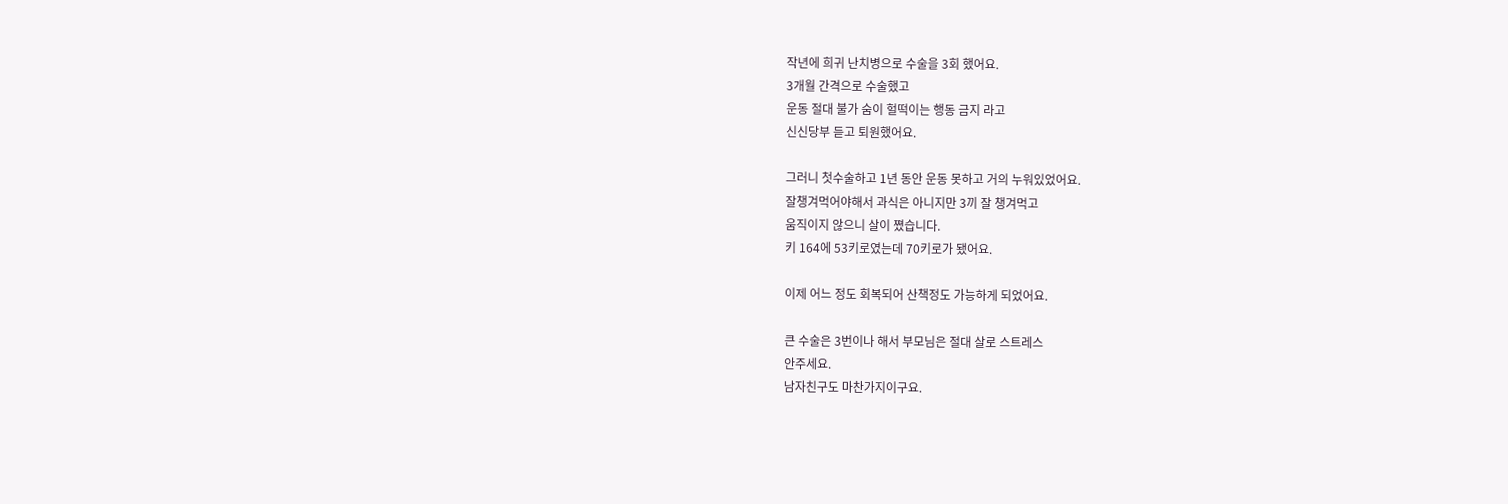작년에 희귀 난치병으로 수술을 3회 했어요.
3개월 간격으로 수술했고
운동 절대 불가 숨이 헐떡이는 행동 금지 라고
신신당부 듣고 퇴원했어요.

그러니 첫수술하고 1년 동안 운동 못하고 거의 누워있었어요.
잘챙겨먹어야해서 과식은 아니지만 3끼 잘 챙겨먹고
움직이지 않으니 살이 쪘습니다.
키 164에 53키로였는데 70키로가 됐어요.

이제 어느 정도 회복되어 산책정도 가능하게 되었어요.

큰 수술은 3번이나 해서 부모님은 절대 살로 스트레스
안주세요.
남자친구도 마찬가지이구요.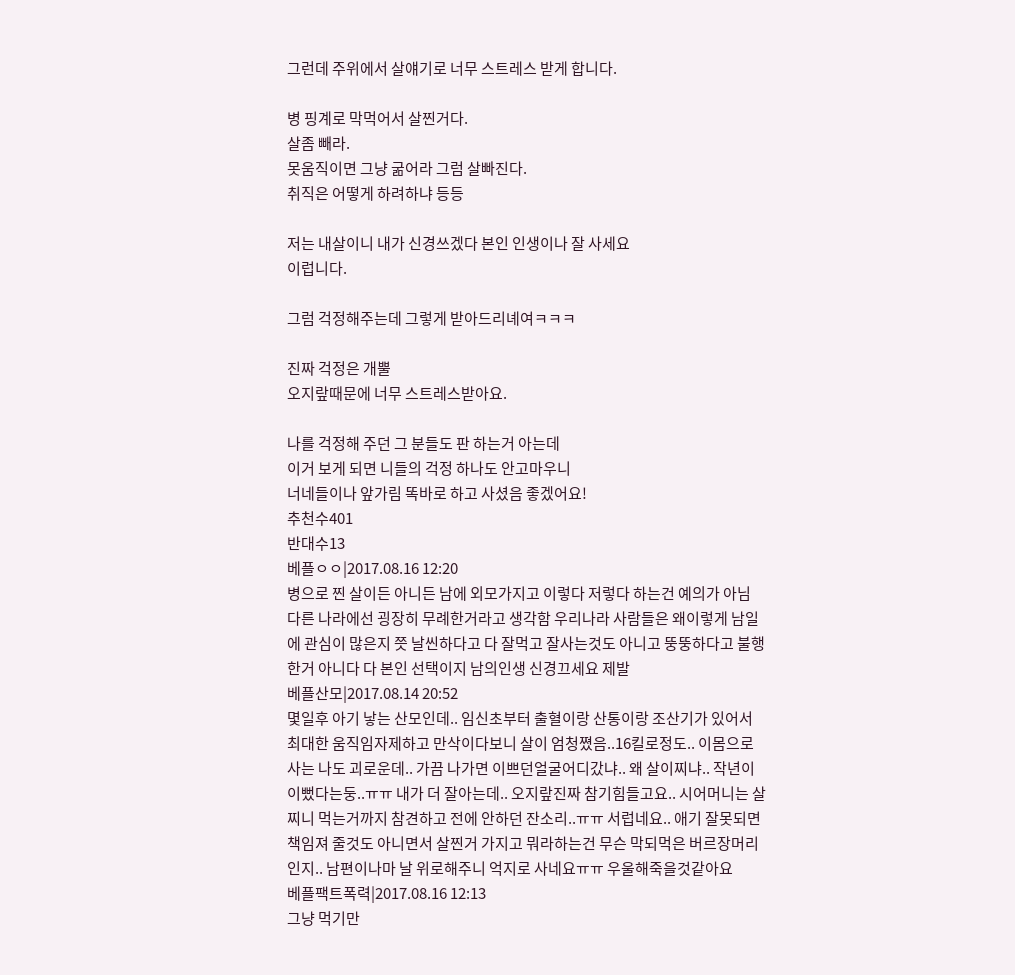그런데 주위에서 살얘기로 너무 스트레스 받게 합니다.

병 핑계로 막먹어서 살찐거다.
살좀 빼라.
못움직이면 그냥 굶어라 그럼 살빠진다.
취직은 어떻게 하려하냐 등등

저는 내살이니 내가 신경쓰겠다 본인 인생이나 잘 사세요
이럽니다.

그럼 걱정해주는데 그렇게 받아드리녜여ㅋㅋㅋ

진짜 걱정은 개뿔
오지랖때문에 너무 스트레스받아요.

나를 걱정해 주던 그 분들도 판 하는거 아는데
이거 보게 되면 니들의 걱정 하나도 안고마우니
너네들이나 앞가림 똑바로 하고 사셨음 좋겠어요!
추천수401
반대수13
베플ㅇㅇ|2017.08.16 12:20
병으로 찐 살이든 아니든 남에 외모가지고 이렇다 저렇다 하는건 예의가 아님 다른 나라에선 굉장히 무례한거라고 생각함 우리나라 사람들은 왜이렇게 남일에 관심이 많은지 쯧 날씬하다고 다 잘먹고 잘사는것도 아니고 뚱뚱하다고 불행한거 아니다 다 본인 선택이지 남의인생 신경끄세요 제발
베플산모|2017.08.14 20:52
몇일후 아기 낳는 산모인데.. 임신초부터 출혈이랑 산통이랑 조산기가 있어서 최대한 움직임자제하고 만삭이다보니 살이 엄청쪘음..16킬로정도.. 이몸으로 사는 나도 괴로운데.. 가끔 나가면 이쁘던얼굴어디갔냐.. 왜 살이찌냐.. 작년이이뻤다는둥..ㅠㅠ 내가 더 잘아는데.. 오지랖진짜 참기힘들고요.. 시어머니는 살찌니 먹는거까지 참견하고 전에 안하던 잔소리..ㅠㅠ 서럽네요.. 애기 잘못되면 책임져 줄것도 아니면서 살찐거 가지고 뭐라하는건 무슨 막되먹은 버르장머리인지.. 남편이나마 날 위로해주니 억지로 사네요ㅠㅠ 우울해죽을것같아요
베플팩트폭력|2017.08.16 12:13
그냥 먹기만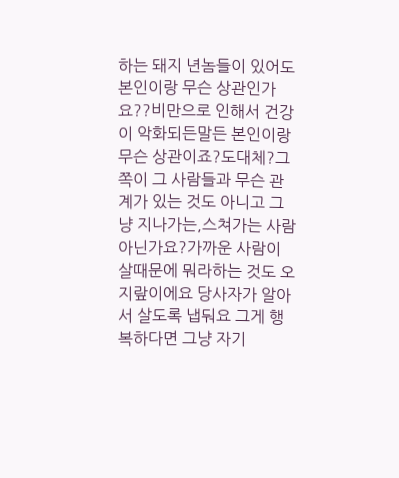하는 돼지 년놈들이 있어도 본인이랑 무슨 상관인가요??비만으로 인해서 건강이 악화되든말든 본인이랑 무슨 상관이죠?도대체?그쪽이 그 사람들과 무슨 관계가 있는 것도 아니고 그냥 지나가는,스쳐가는 사람 아닌가요?가까운 사람이 살때문에 뭐라하는 것도 오지랖이에요 당사자가 알아서 살도록 냅둬요 그게 행복하다면 그냥 자기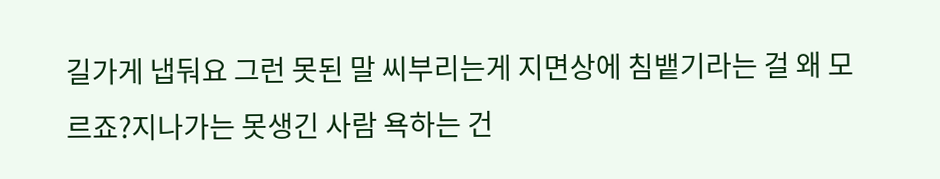길가게 냅둬요 그런 못된 말 씨부리는게 지면상에 침뱉기라는 걸 왜 모르죠?지나가는 못생긴 사람 욕하는 건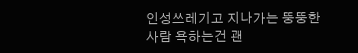인성쓰레기고 지나가는 뚱뚱한 사람 욕하는건 괜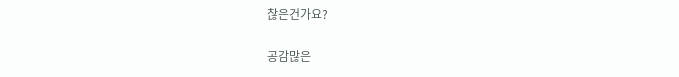찮은건가요?

공감많은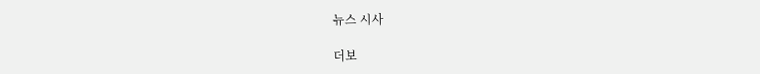뉴스 시사

더보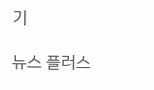기

뉴스 플러스